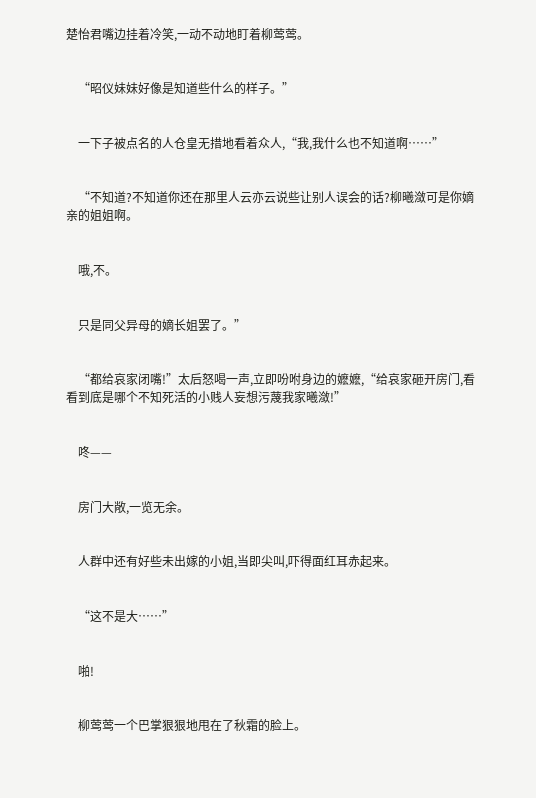楚怡君嘴边挂着冷笑,一动不动地盯着柳莺莺。


    “昭仪妹妹好像是知道些什么的样子。”


    一下子被点名的人仓皇无措地看着众人,“我,我什么也不知道啊……”


    “不知道?不知道你还在那里人云亦云说些让别人误会的话?柳曦潋可是你嫡亲的姐姐啊。


    哦,不。


    只是同父异母的嫡长姐罢了。”


    “都给哀家闭嘴!”太后怒喝一声,立即吩咐身边的嬷嬷,“给哀家砸开房门,看看到底是哪个不知死活的小贱人妄想污蔑我家曦潋!”


    咚——


    房门大敞,一览无余。


    人群中还有好些未出嫁的小姐,当即尖叫,吓得面红耳赤起来。


    “这不是大……”


    啪!


    柳莺莺一个巴掌狠狠地甩在了秋霜的脸上。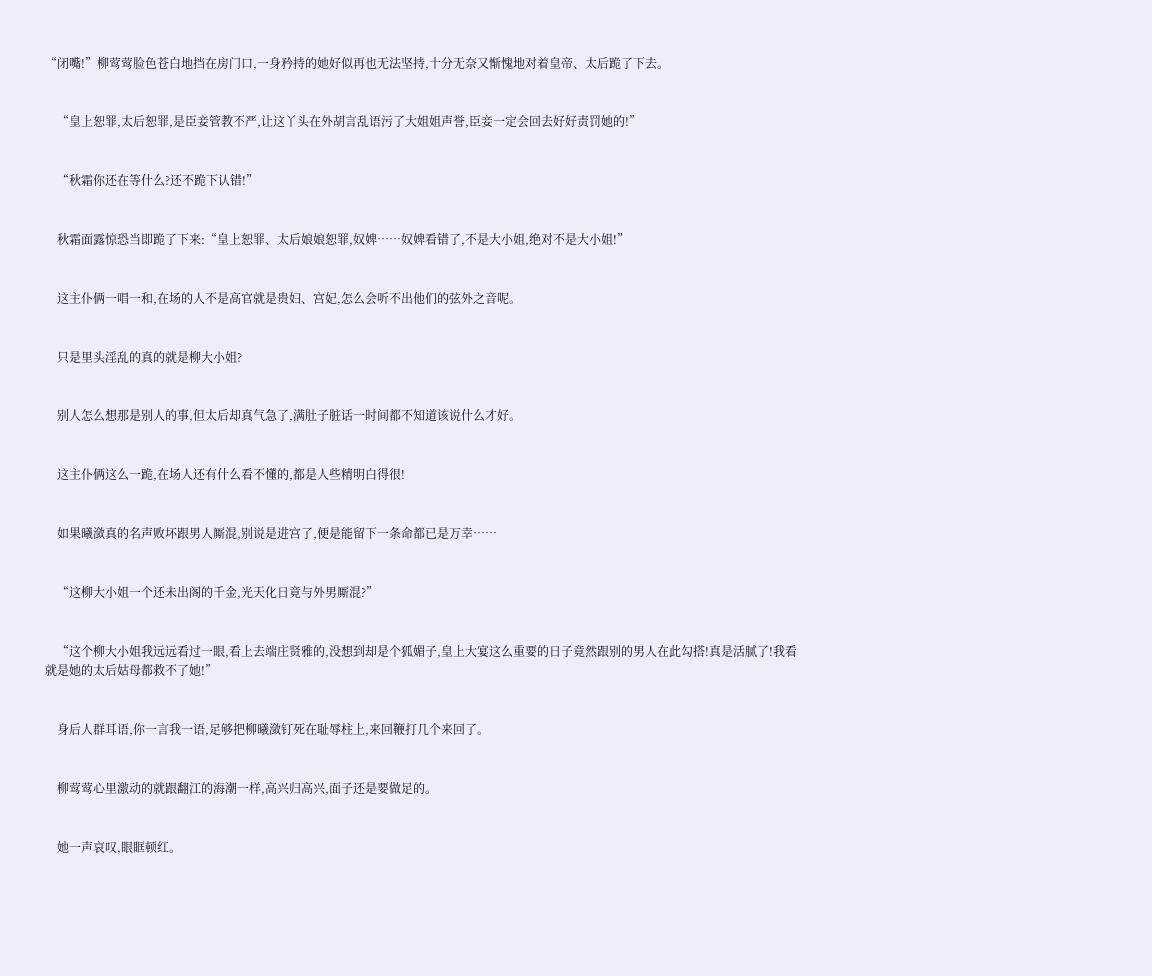“闭嘴!”柳莺莺脸色苍白地挡在房门口,一身矜持的她好似再也无法坚持,十分无奈又惭愧地对着皇帝、太后跪了下去。


    “皇上恕罪,太后恕罪,是臣妾管教不严,让这丫头在外胡言乱语污了大姐姐声誉,臣妾一定会回去好好责罚她的!”


    “秋霜你还在等什么?还不跪下认错!”


    秋霜面露惊恐当即跪了下来:“皇上恕罪、太后娘娘恕罪,奴婢……奴婢看错了,不是大小姐,绝对不是大小姐!”


    这主仆俩一唱一和,在场的人不是高官就是贵妇、宫妃,怎么会听不出他们的弦外之音呢。


    只是里头淫乱的真的就是柳大小姐?


    别人怎么想那是别人的事,但太后却真气急了,满肚子脏话一时间都不知道该说什么才好。


    这主仆俩这么一跪,在场人还有什么看不懂的,都是人些精明白得很!


    如果曦潋真的名声败坏跟男人厮混,别说是进宫了,便是能留下一条命都已是万幸……


    “这柳大小姐一个还未出阁的千金,光天化日竟与外男厮混?”


    “这个柳大小姐我远远看过一眼,看上去端庄贤雅的,没想到却是个狐媚子,皇上大宴这么重要的日子竟然跟别的男人在此勾搭!真是活腻了!我看就是她的太后姑母都救不了她!”


    身后人群耳语,你一言我一语,足够把柳曦潋钉死在耻辱柱上,来回鞭打几个来回了。


    柳莺莺心里激动的就跟翻江的海潮一样,高兴归高兴,面子还是要做足的。


    她一声哀叹,眼眶顿红。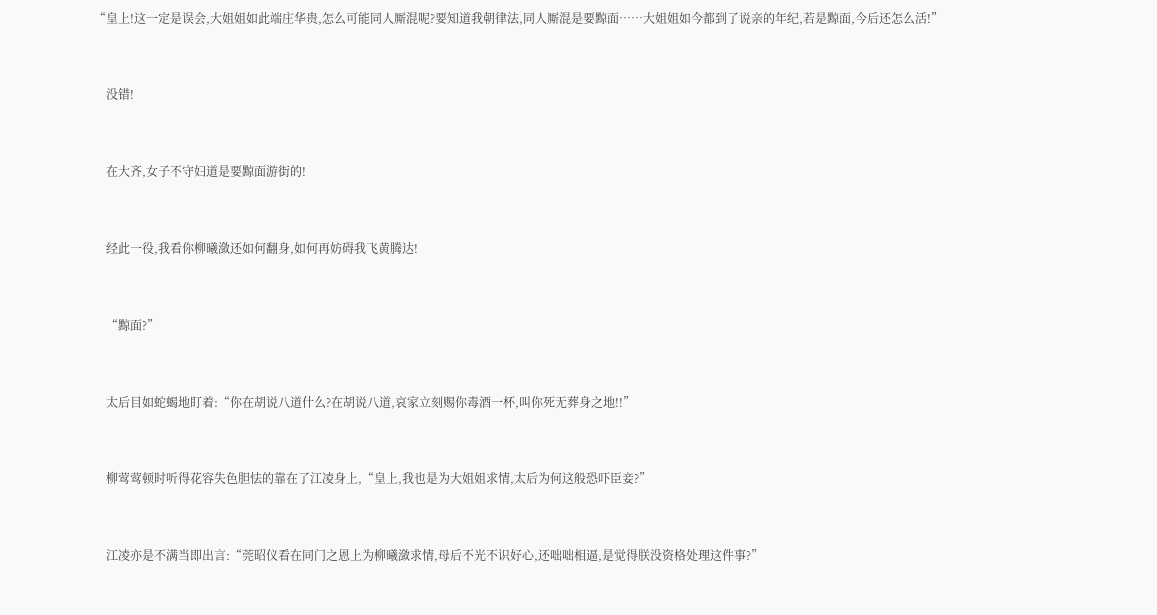“皇上!这一定是误会,大姐姐如此端庄华贵,怎么可能同人厮混呢?要知道我朝律法,同人厮混是要黥面……大姐姐如今都到了说亲的年纪,若是黥面,今后还怎么活!”


    没错!


    在大齐,女子不守妇道是要黥面游街的!


    经此一役,我看你柳曦潋还如何翻身,如何再妨碍我飞黄腾达!


    “黥面?”


    太后目如蛇蝎地盯着:“你在胡说八道什么?在胡说八道,哀家立刻赐你毒酒一杯,叫你死无葬身之地!!”


    柳莺莺顿时听得花容失色胆怯的靠在了江凌身上,“皇上,我也是为大姐姐求情,太后为何这般恐吓臣妾?”


    江凌亦是不满当即出言:“莞昭仪看在同门之恩上为柳曦潋求情,母后不光不识好心,还咄咄相逼,是觉得朕没资格处理这件事?”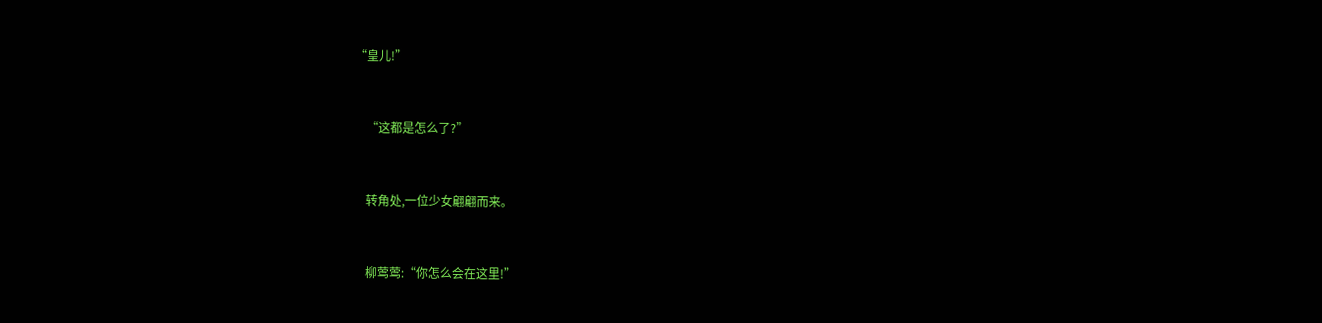“皇儿!”


    “这都是怎么了?”


    转角处,一位少女翩翩而来。


    柳莺莺:“你怎么会在这里!”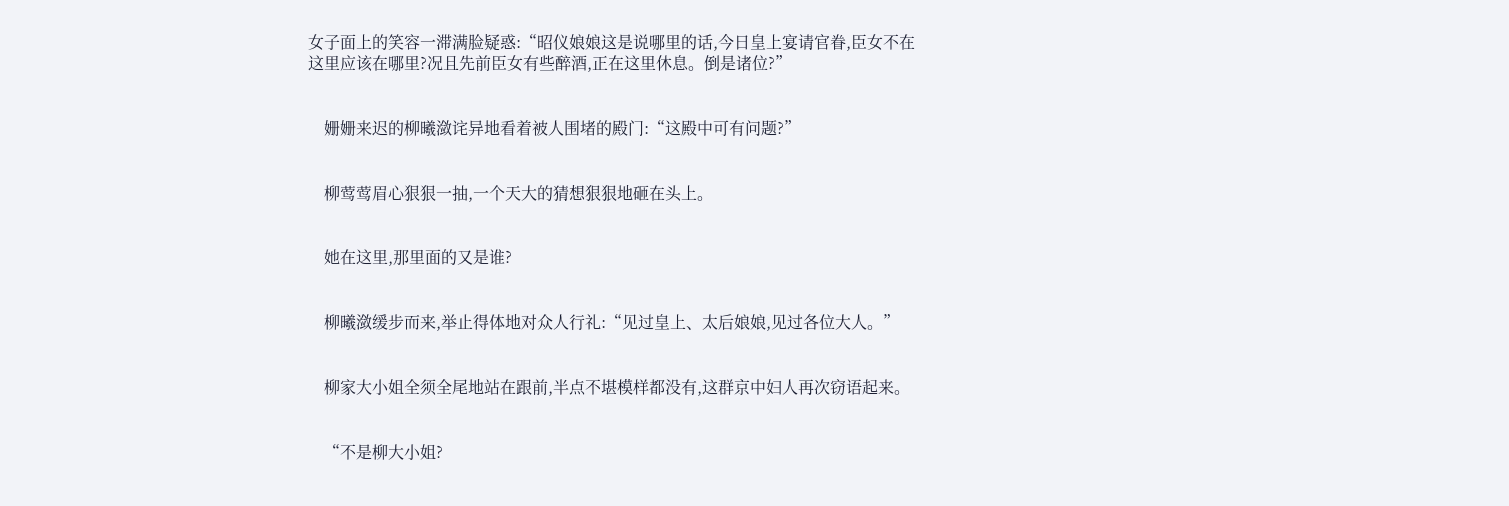女子面上的笑容一滞满脸疑惑:“昭仪娘娘这是说哪里的话,今日皇上宴请官眷,臣女不在这里应该在哪里?况且先前臣女有些醉酒,正在这里休息。倒是诸位?”


    姗姗来迟的柳曦潋诧异地看着被人围堵的殿门:“这殿中可有问题?”


    柳莺莺眉心狠狠一抽,一个天大的猜想狠狠地砸在头上。


    她在这里,那里面的又是谁?


    柳曦潋缓步而来,举止得体地对众人行礼:“见过皇上、太后娘娘,见过各位大人。”


    柳家大小姐全须全尾地站在跟前,半点不堪模样都没有,这群京中妇人再次窃语起来。


    “不是柳大小姐?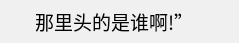那里头的是谁啊!”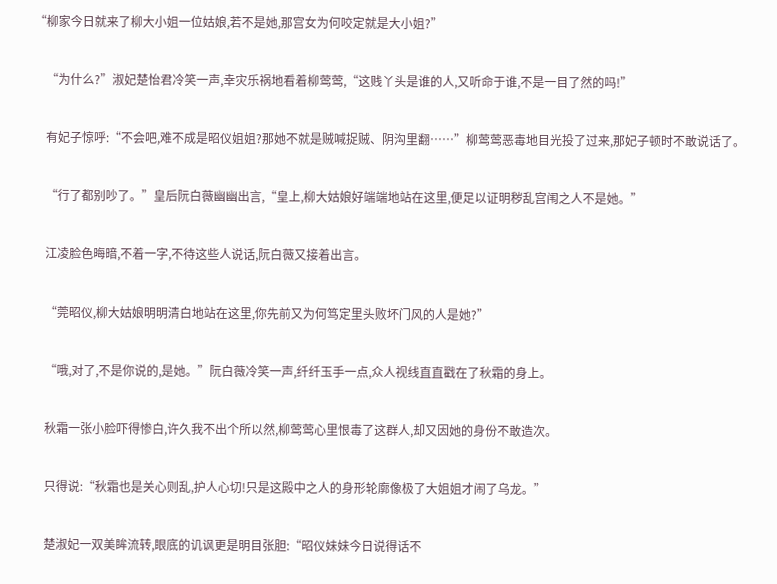“柳家今日就来了柳大小姐一位姑娘,若不是她,那宫女为何咬定就是大小姐?”


    “为什么?”淑妃楚怡君冷笑一声,幸灾乐祸地看着柳莺莺,“这贱丫头是谁的人,又听命于谁,不是一目了然的吗!”


    有妃子惊呼:“不会吧,难不成是昭仪姐姐?那她不就是贼喊捉贼、阴沟里翻……”柳莺莺恶毒地目光投了过来,那妃子顿时不敢说话了。


    “行了都别吵了。”皇后阮白薇幽幽出言,“皇上,柳大姑娘好端端地站在这里,便足以证明秽乱宫闱之人不是她。”


    江凌脸色晦暗,不着一字,不待这些人说话,阮白薇又接着出言。


    “莞昭仪,柳大姑娘明明清白地站在这里,你先前又为何笃定里头败坏门风的人是她?”


    “哦,对了,不是你说的,是她。”阮白薇冷笑一声,纤纤玉手一点,众人视线直直戳在了秋霜的身上。


    秋霜一张小脸吓得惨白,许久我不出个所以然,柳莺莺心里恨毒了这群人,却又因她的身份不敢造次。


    只得说:“秋霜也是关心则乱,护人心切!只是这殿中之人的身形轮廓像极了大姐姐才闹了乌龙。”


    楚淑妃一双美眸流转,眼底的讥讽更是明目张胆:“昭仪妹妹今日说得话不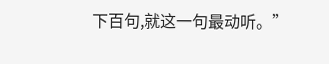下百句,就这一句最动听。”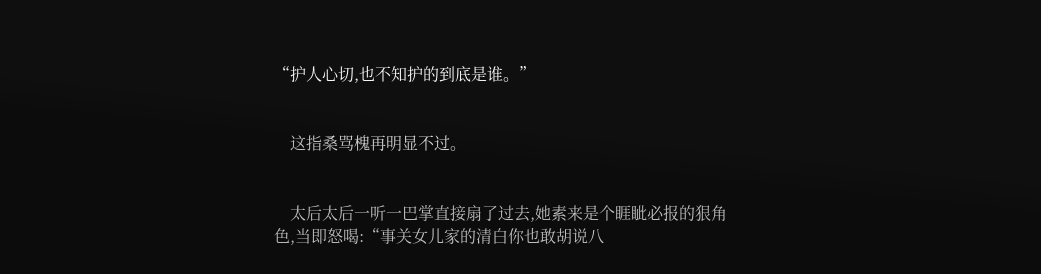“护人心切,也不知护的到底是谁。”


    这指桑骂槐再明显不过。


    太后太后一听一巴掌直接扇了过去,她素来是个睚眦必报的狠角色,当即怒喝:“事关女儿家的清白你也敢胡说八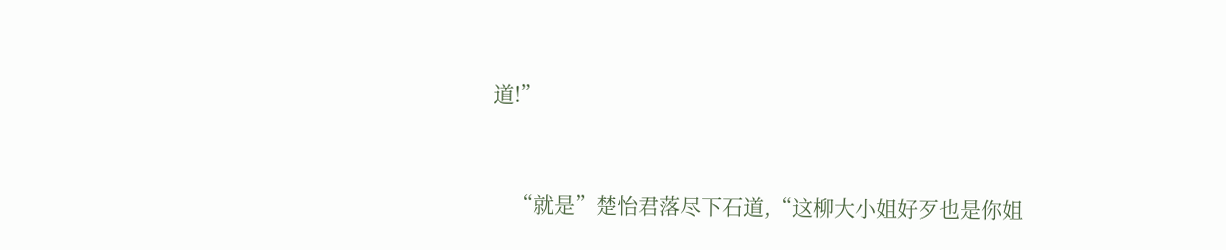道!”


    “就是”楚怡君落尽下石道,“这柳大小姐好歹也是你姐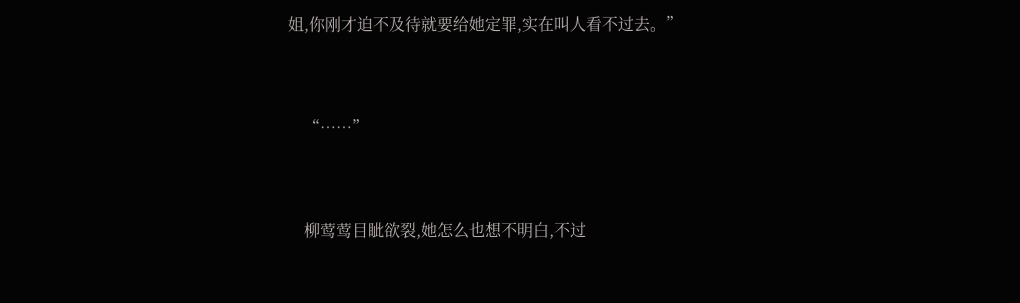姐,你刚才迫不及待就要给她定罪,实在叫人看不过去。”


    “……”


    柳莺莺目眦欲裂,她怎么也想不明白,不过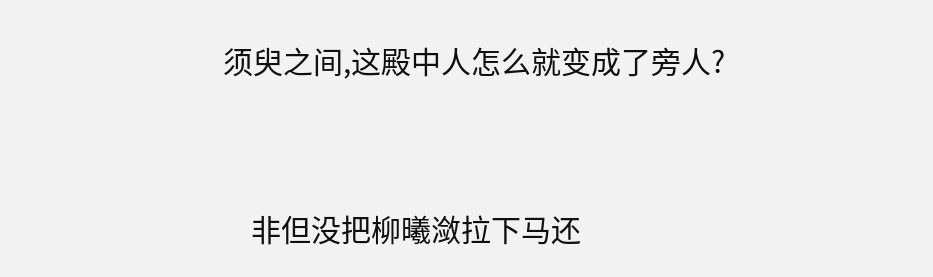须臾之间,这殿中人怎么就变成了旁人?


    非但没把柳曦潋拉下马还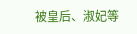被皇后、淑妃等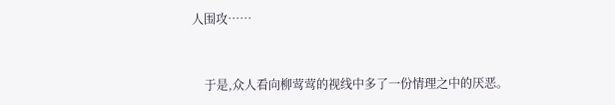人围攻……


    于是,众人看向柳莺莺的视线中多了一份情理之中的厌恶。